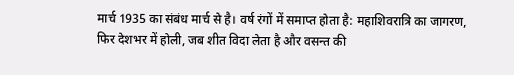मार्च 1935 का संबंध मार्च से है। वर्ष रंगों में समाप्त होता है: महाशिवरात्रि का जागरण, फिर देशभर में होली, जब शीत विदा लेता है और वसन्त की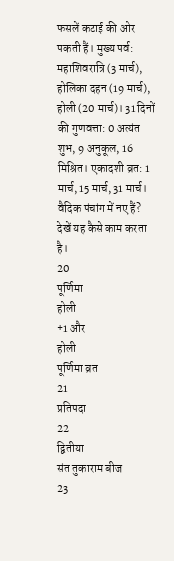फसलें कटाई की ओर पकती हैं। मुख्य पर्व: महाशिवरात्रि (3 मार्च), होलिका दहन (19 मार्च), होली (20 मार्च)। 31 दिनों की गुणवत्ता: 0 अत्यंत शुभ, 9 अनुकूल, 16 मिश्रित। एकादशी व्रत: 1 मार्च, 15 मार्च, 31 मार्च। वैदिक पंचांग में नए हैं? देखें यह कैसे काम करता है।
20
पूर्णिमा
होली
+1 और
होली
पूर्णिमा व्रत
21
प्रतिपदा
22
द्वितीया
संत तुकाराम बीज
23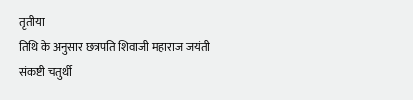तृतीया
तिथि के अनुसार छत्रपति शिवाजी महाराज जयंती
संकष्टी चतुर्थी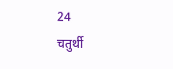24
चतुर्थी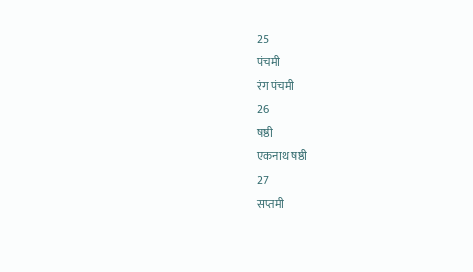25
पंचमी
रंग पंचमी
26
षष्ठी
एकनाथ षष्ठी
27
सप्तमी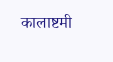कालाष्टमी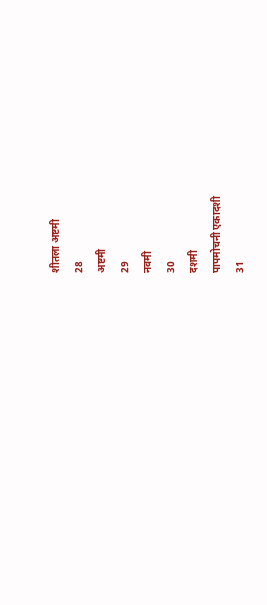शीतला अष्टमी
28
अष्टमी
29
नवमी
30
दशमी
पापमोचनी एकादशी
31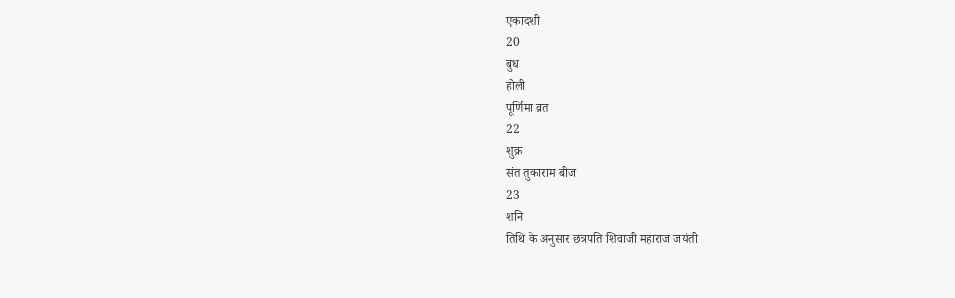एकादशी
20
बुध
होली
पूर्णिमा व्रत
22
शुक्र
संत तुकाराम बीज
23
शनि
तिथि के अनुसार छत्रपति शिवाजी महाराज जयंती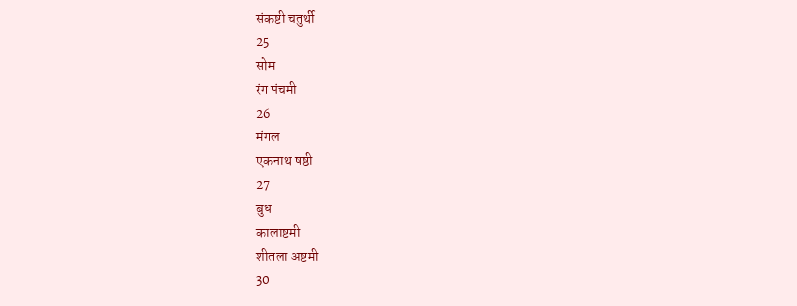संकष्टी चतुर्थी
25
सोम
रंग पंचमी
26
मंगल
एकनाथ षष्ठी
27
बुध
कालाष्टमी
शीतला अष्टमी
30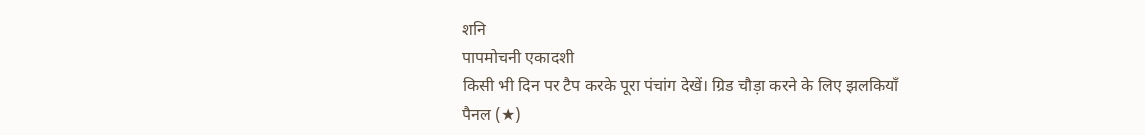शनि
पापमोचनी एकादशी
किसी भी दिन पर टैप करके पूरा पंचांग देखें। ग्रिड चौड़ा करने के लिए झलकियाँ पैनल (★)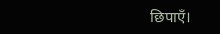छिपाएँ।